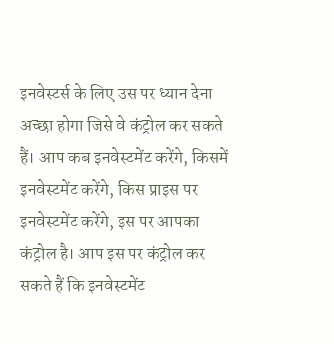इनवेस्टर्स के लिए उस पर ध्यान देना अच्छा होगा जिसे वे कंट्रोल कर सकते हैं। आप कब इनवेस्टमेंट करेंगे, किसमें इनवेस्टमेंट करेंगे, किस प्राइस पर इनवेस्टमेंट करेंगे, इस पर आपका कंट्रोल है। आप इस पर कंट्रोल कर सकते हैं कि इनवेस्टमेंट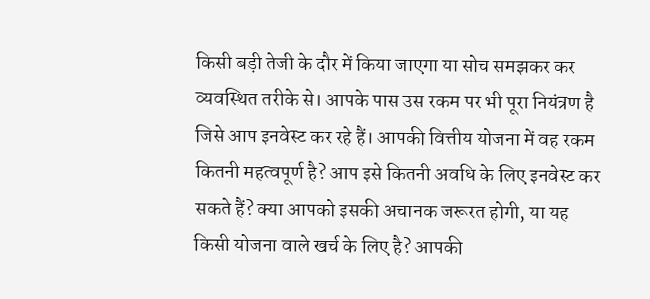किसी बड़ी तेजी के दौर में किया जाएगा या सोच समझकर कर व्यवस्थित तरीके से। आपके पास उस रकम पर भी पूरा नियंत्रण है जिसे आप इनवेस्ट कर रहे हैं। आपकी वित्तीय योजना में वह रकम कितनी महत्वपूर्ण है? आप इसे कितनी अवधि के लिए इनवेस्ट कर सकते हैं? क्या आपको इसकी अचानक जरूरत होगी, या यह किसी योजना वाले खर्च के लिए है? आपकी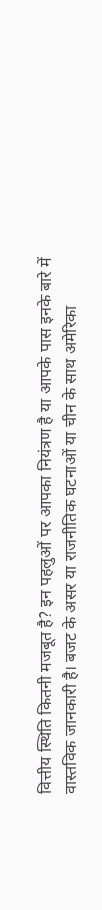वित्तीय स्थिति कितनी मजबूत है? इन पहलुओं पर आपका नियंत्रण है या आपके पास इनके बारे में वास्तविक जानकारी है। बजट के असर या राजनीतिक घटनाओं या चीन के साथ अमेरिका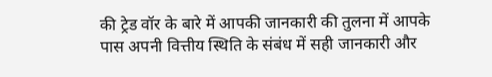की ट्रेड वॉर के बारे में आपकी जानकारी की तुलना में आपके पास अपनी वित्तीय स्थिति के संबंध में सही जानकारी और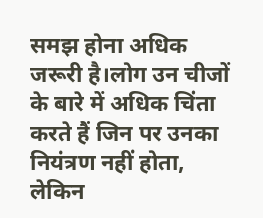समझ होना अधिक जरूरी है।लोग उन चीजों के बारे में अधिक चिंता करते हैं जिन पर उनका नियंत्रण नहीं होता, लेकिन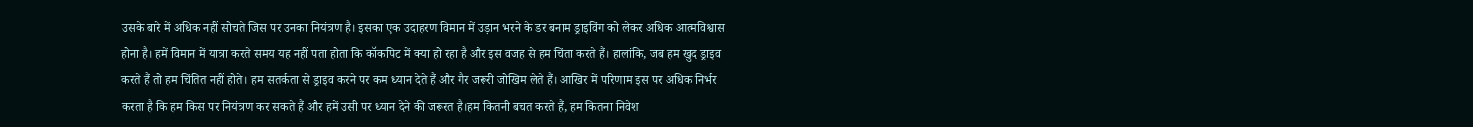उसके बारे में अधिक नहीं सोचते जिस पर उनका नियंत्रण है। इसका एक उदाहरण विमान में उड़ान भरने के डर बनाम ड्राइविंग को लेकर अधिक आत्मविश्वास होना है। हमें विमान में यात्रा करते समय यह नहीं पता होता कि कॉकपिट में क्या हो रहा है और इस वजह से हम चिंता करते हैं। हालांकि, जब हम खुद ड्राइव करते हैं तो हम चिंतित नहीं होते। हम सतर्कता से ड्राइव करने पर कम ध्यान देते हैं और गैर जरूरी जोखिम लेते हैं। आखिर में परिणाम इस पर अधिक निर्भर करता है कि हम किस पर नियंत्रण कर सकते हैं और हमें उसी पर ध्यान देने की जरूरत है।हम कितनी बचत करते हैं, हम कितना निवेश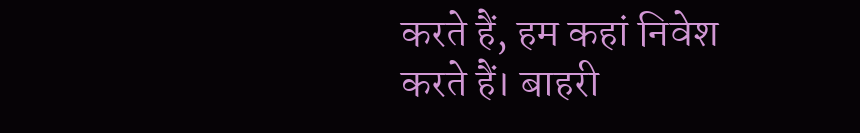करते हैं, हम कहां निवेश करते हैं। बाहरी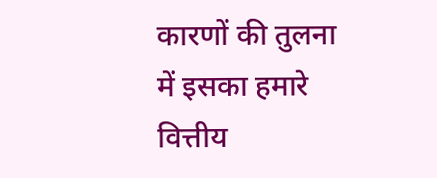कारणों की तुलना में इसका हमारे वित्तीय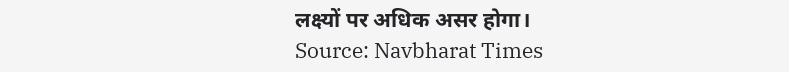लक्ष्यों पर अधिक असर होगा।
Source: Navbharat Times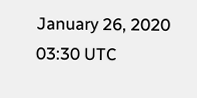January 26, 2020 03:30 UTC